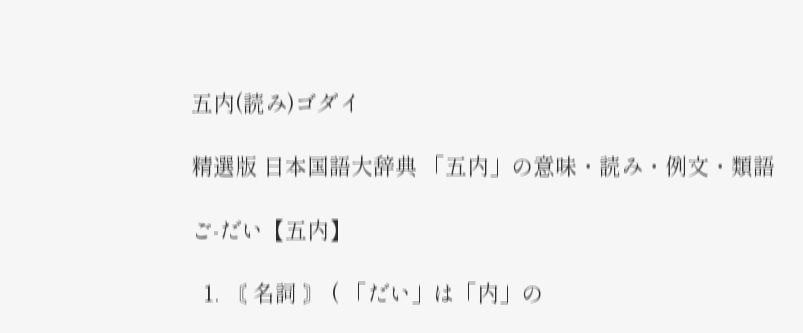五内(読み)ゴダイ

精選版 日本国語大辞典 「五内」の意味・読み・例文・類語

ご‐だい【五内】

  1. 〘 名詞 〙 ( 「だい」は「内」の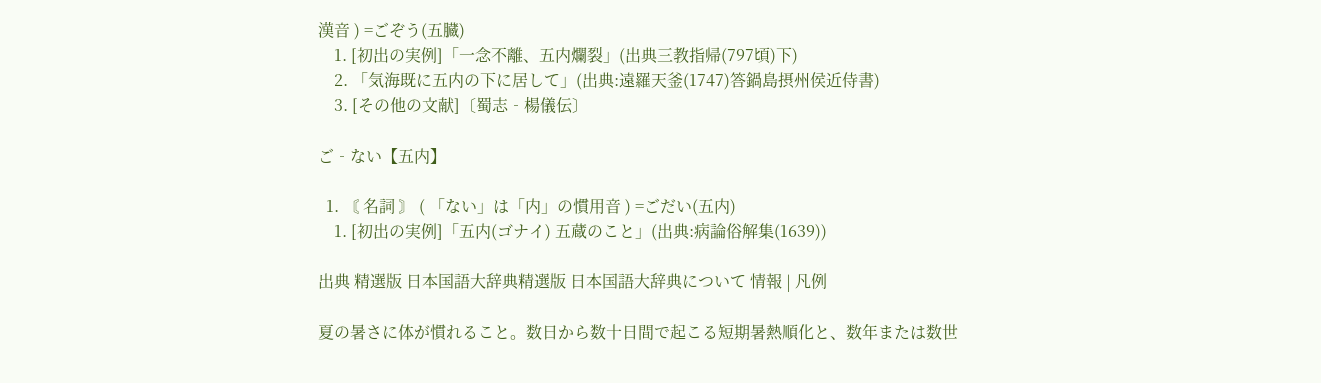漢音 ) =ごぞう(五臓)
    1. [初出の実例]「一念不離、五内爛裂」(出典三教指帰(797頃)下)
    2. 「気海既に五内の下に居して」(出典:遠羅天釜(1747)答鍋島摂州侯近侍書)
    3. [その他の文献]〔蜀志‐楊儀伝〕

ご‐ない【五内】

  1. 〘 名詞 〙 ( 「ない」は「内」の慣用音 ) =ごだい(五内)
    1. [初出の実例]「五内(ゴナイ) 五蔵のこと」(出典:病論俗解集(1639))

出典 精選版 日本国語大辞典精選版 日本国語大辞典について 情報 | 凡例

夏の暑さに体が慣れること。数日から数十日間で起こる短期暑熱順化と、数年または数世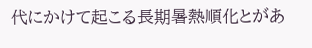代にかけて起こる長期暑熱順化とがあ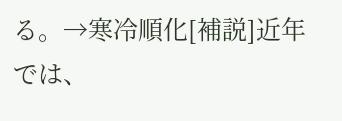る。→寒冷順化[補説]近年では、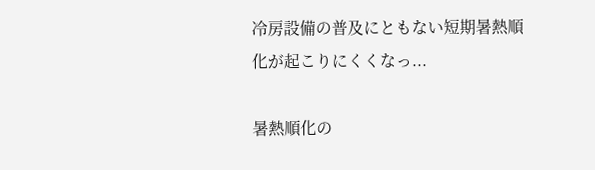冷房設備の普及にともない短期暑熱順化が起こりにくくなっ...

暑熱順化の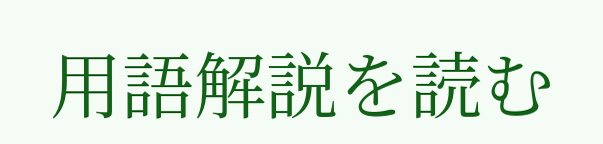用語解説を読む